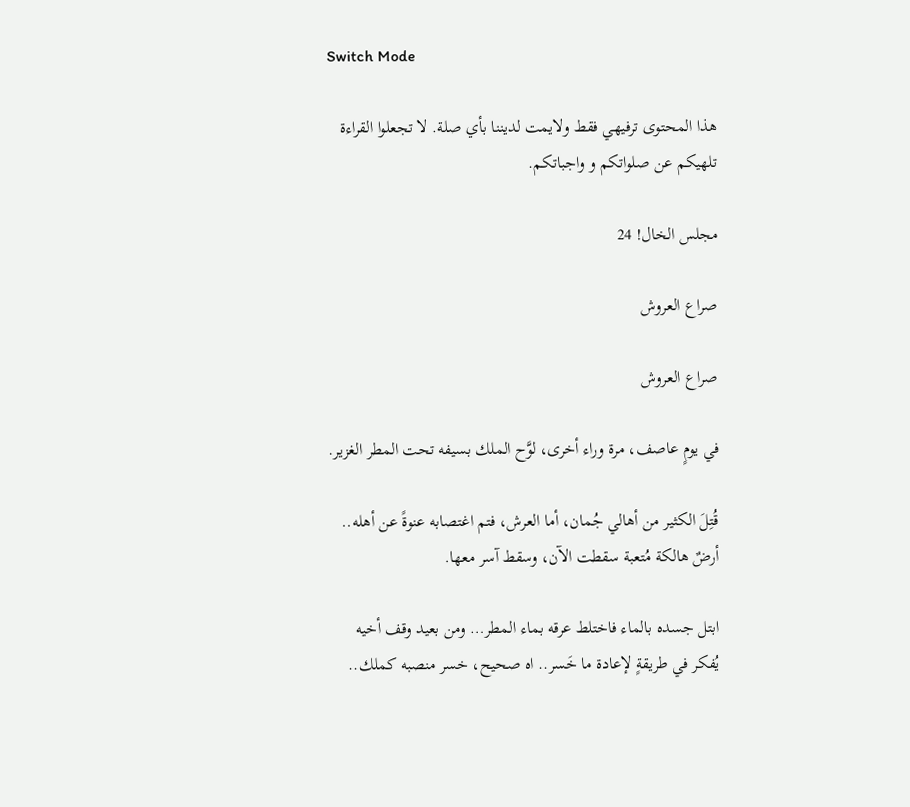Switch Mode

هذا المحتوى ترفيهي فقط ولايمت لديننا بأي صلة. لا تجعلوا القراءة تلهيكم عن صلواتكم و واجباتكم.

مجلس الخال! 24

صراع العروش

صراع العروش

في يومٍ عاصف، مرة وراء أخرى، لوَّح الملك بسيفه تحت المطر الغزير.

قُتِلَ الكثير من أهالي جُمان، أما العرش، فتم اغتصابه عنوةً عن أهله.. أرضٌ هالكة مُتعبة سقطت الآن، وسقط آسر معها.

ابتل جسده بالماء فاختلط عرقه بماء المطر… ومن بعيد وقف أخيه يُفكر في طريقةٍ لإعادة ما خَسر.. اه صحيح، خسر منصبه كملك..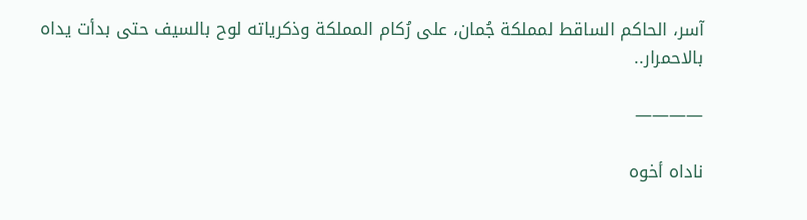آسر، الحاكم الساقط لمملكة جُمان، على رُكام المملكة وذكرياته لوح بالسيف حتى بدأت يداه بالاحمرار..

————

ناداه أخوه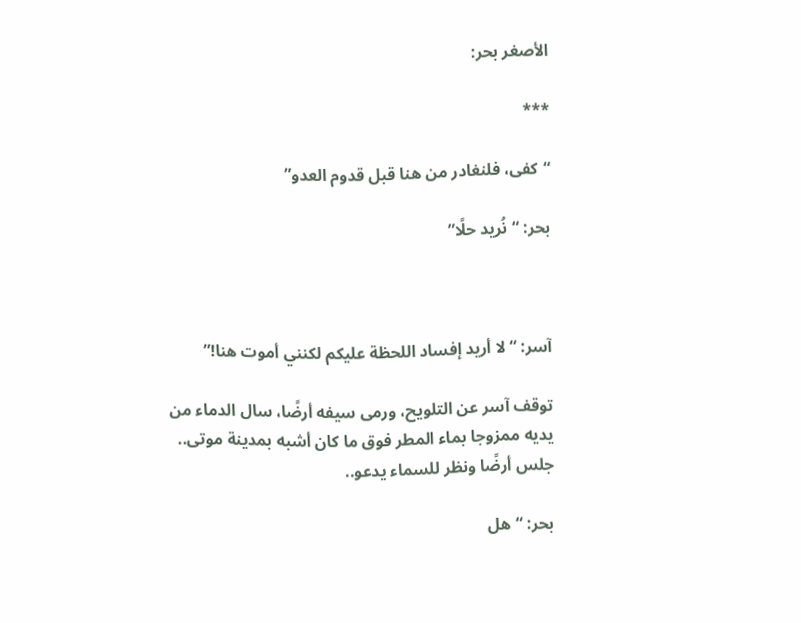الأصغر بحر:

***

“كفى، فلنغادر من هنا قبل قدوم العدو”

بحر: “نُريد حلًا”



آسر: “لا أريد إفساد اللحظة عليكم لكنني أموت هنا!”

توقف آسر عن التلويح، ورمى سيفه أرضًا، سال الدماء من يديه ممزوجا بماء المطر فوق ما كان أشبه بمدينة موتى.. جلس أرضًا ونظر للسماء يدعو..

بحر: “هل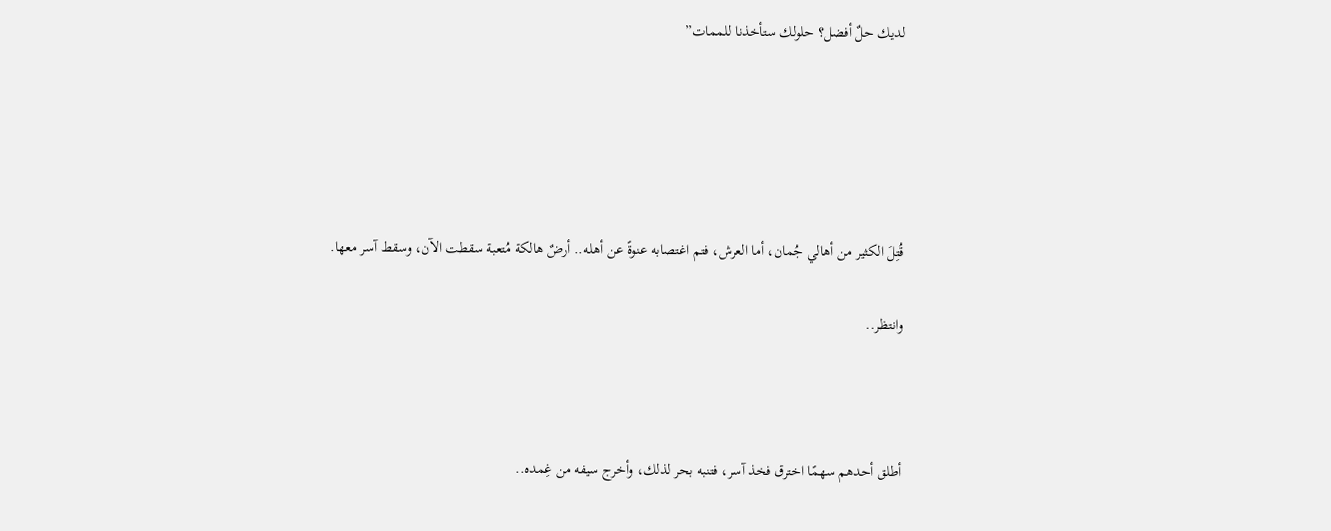لديك حلٌ أفضل؟ حلولك ستأخذنا للممات”





قُتِلَ الكثير من أهالي جُمان، أما العرش، فتم اغتصابه عنوةً عن أهله.. أرضٌ هالكة مُتعبة سقطت الآن، وسقط آسر معها.

وانتظر..



أطلق أحدهم سهمًا اخترق فخذ آسر، فتنبه بحر لذلك، وأخرج سيفه من غِمده..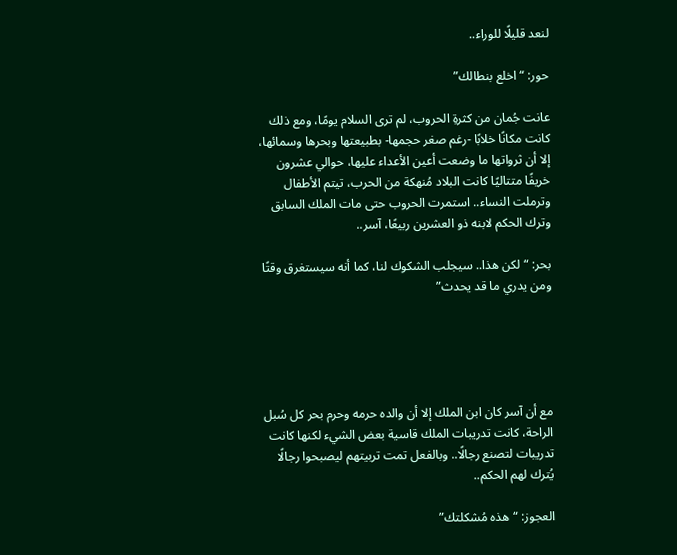لنعد قليلًا للوراء..

حور: “اخلع بنطالك”

عانت جُمان من كثرةِ الحروب، لم ترى السلام يومًا، ومع ذلك كانت مكانًا خلابًا -رغم صغر حجمها- بطبيعتها وبحرها وسمائها، إلا أن ثرواتها ما وضعت أعين الأعداء عليها، حوالي عشرون خريفًا متتاليًا كانت البلاد مُنهكة من الحرب، تيتم الأطفال وترملت النساء.. استمرت الحروب حتى مات الملك السابق وترك الحكم لابنه ذو العشرين ربيعًا، آسر..

بحر: “لكن هذا.. سيجلب الشكوك لنا، كما أنه سيستغرق وقتًا ومن يدري ما قد يحدث”





مع أن آسر كان ابن الملك إلا أن والده حرمه وحرم بحر كل سُبل الراحة، كانت تدريبات الملك قاسية بعض الشيء لكنها كانت تدريبات لتصنع رجالًا.. وبالفعل تمت تربيتهم ليصبحوا رجالًا يُترك لهم الحكم..

العجوز: “هذه مُشكلتك”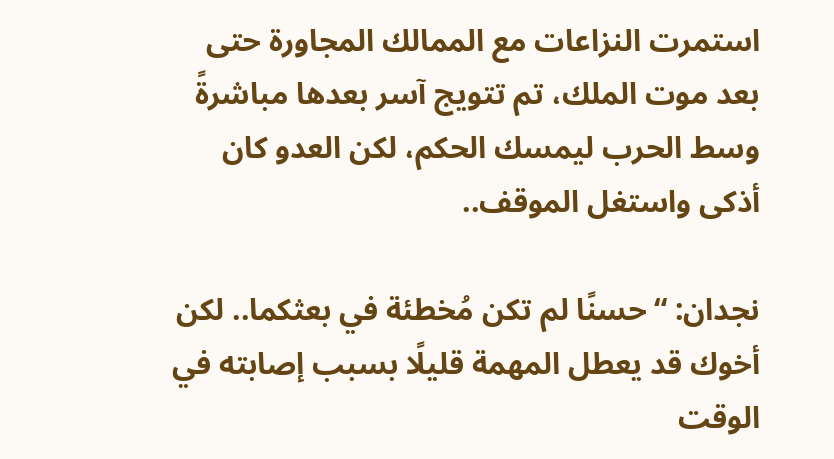استمرت النزاعات مع الممالك المجاورة حتى بعد موت الملك، تم تتويج آسر بعدها مباشرةً وسط الحرب ليمسك الحكم، لكن العدو كان أذكى واستغل الموقف..

نجدان: “حسنًا لم تكن مُخطئة في بعثكما.. لكن أخوك قد يعطل المهمة قليلًا بسبب إصابته في الوقت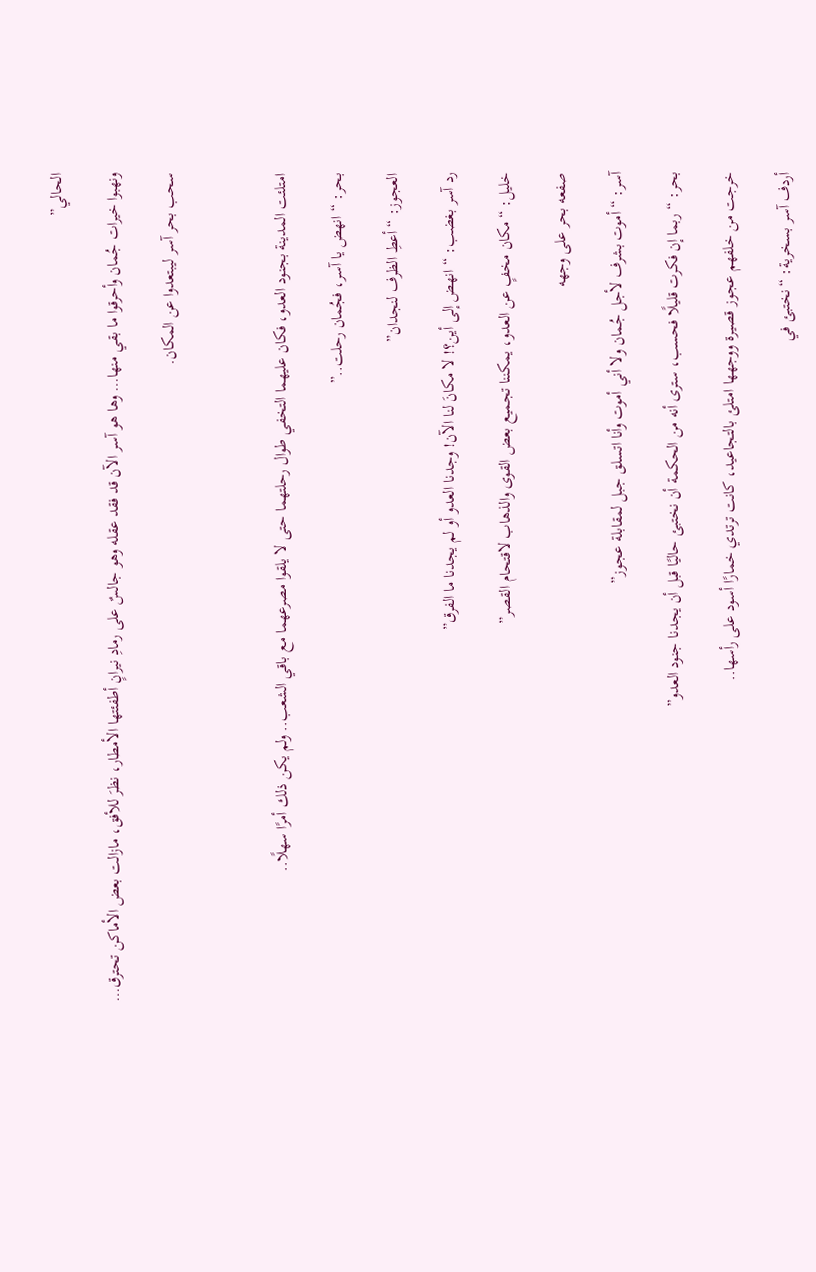الحالي”

ونهبوا خيرات جُمان وأحرقوا ما بقي منها… وها هو آسر الآن قد فقد عقله وهو جالسٌ على رمادِ نيرانٍ أطفئتها الأمطار، نظرَ للأفق، مازالت بعض الأماكن تحترق…

سحب بحر آسر ليبتعدوا عن المكان.



امتلئت المدينة بجنود العدو، فكان عليهما التخفي طوال رحلتهما حتى لا يلقوا مصرعهما مع باقي الشعب.. ولم يكن ذلك أمرًا سهلًا..

بحر: “انهض يا آسر، فجُمان رحلت..”

العجوز: “أعطِ الظرف لنجدان”

رد آسر بغضب: “انهض إلى أين؟! لا مكانَ لنا الآن! وجدنا العدو أو لم يجدنا ما الفرق”

خليل: “مكان مخفٍ عن العدو، يمكننا تجميع بعض القوى والذهاب لاقتحام القصر”

صفعه بحر على وجهه

آسر: “أموت بشرف لأجل جُمان ولا أني أموت وأنا اتسلق جبل لمقابلة عجوز”

بحر: “ربما إن فكرت قليلًا فحسب، سترى أنه من الحكمة أن نختبئ حاليًا قبل أن يجدنا جنود العدو”

خرجت من خلفهم عجوز قصيرة ووجهها امتلئ بالتجاعيد، كانت ترتدي خمارًا أسود على رأسها..

أردف آسر بسخرية: “نختبئ في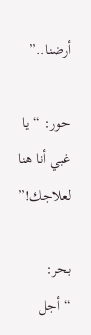أرضنا..”

حور: “يا غبي أنا هنا لعلاجك!”

بحر: “أجل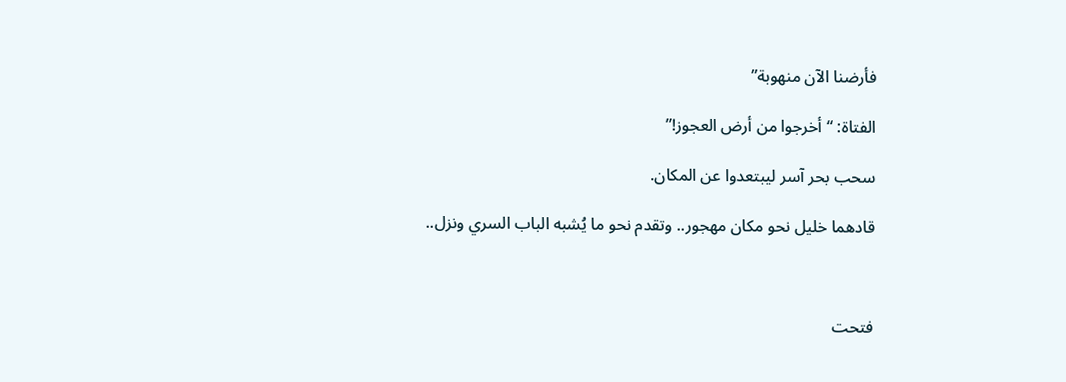فأرضنا الآن منهوبة”

الفتاة: “أخرجوا من أرض العجوز!”

سحب بحر آسر ليبتعدوا عن المكان.

قادهما خليل نحو مكان مهجور.. وتقدم نحو ما يُشبه الباب السري ونزل..



فتحت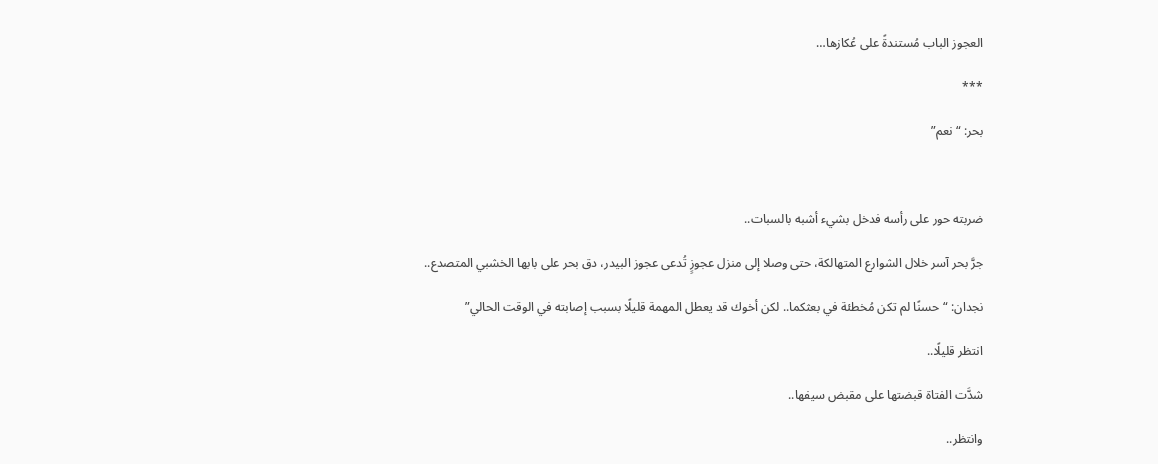العجوز الباب مُستندةً على عُكازها…

***

بحر: “نعم”



ضربته حور على رأسه فدخل بشيء أشبه بالسبات..

جرَّ بحر آسر خلال الشوارع المتهالكة، حتى وصلا إلى منزل عجوزٍ تُدعى عجوز البيدر، دق بحر على بابها الخشبي المتصدع..

نجدان: “حسنًا لم تكن مُخطئة في بعثكما.. لكن أخوك قد يعطل المهمة قليلًا بسبب إصابته في الوقت الحالي”

انتظر قليلًا..

شدَّت الفتاة قبضتها على مقبض سيفها..

وانتظر..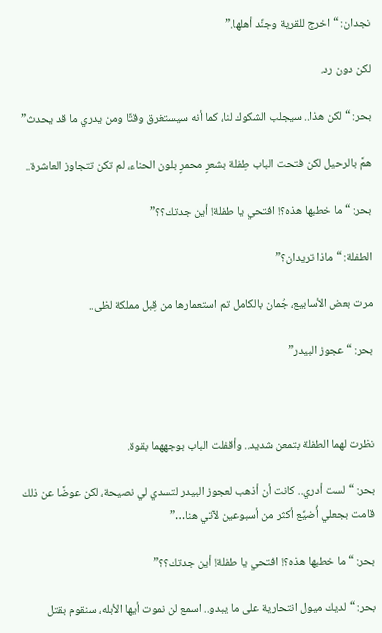نجدان: “اخرج للقرية وجنِّد أهلها.”

لكن دون رد.

بحر: “لكن هذا.. سيجلب الشكوك لنا، كما أنه سيستغرق وقتًا ومن يدري ما قد يحدث”

همَّ بالرحيل لكن فتحت الباب طِفلة بشعرٍ محمرٍ بلون الحناء، لم تكن تتجاوز العاشرة..

بحر: “ما خطبها هذه؟! افتحي يا طفلة! أين جدتك؟؟”

الطفلة: “ماذا تريدان؟”

مرت بعض الأسابيع، جُمان بالكامل تم استعمارها من قِبل مملكة لظى..

بحر: “عجوز البيدر”



نظرت لهما الطفلة بتمعن شديد.. وأقفلت الباب بوجههما بقوة.

بحر: “لست أدري.. كانت أن أذهب لعجوز البيدر لتسدي لي نصيحة، لكن عوضًا عن ذلك قامت بجعلي أُضيِّع أكثر من أسبوعين لآتي هنا…”

بحر: “ما خطبها هذه؟! افتحي يا طفلة! أين جدتك؟؟”

بحر: “لديك ميول انتحارية على ما يبدو.. اسمع لن نموت أيها الأبله، سنقوم بقتل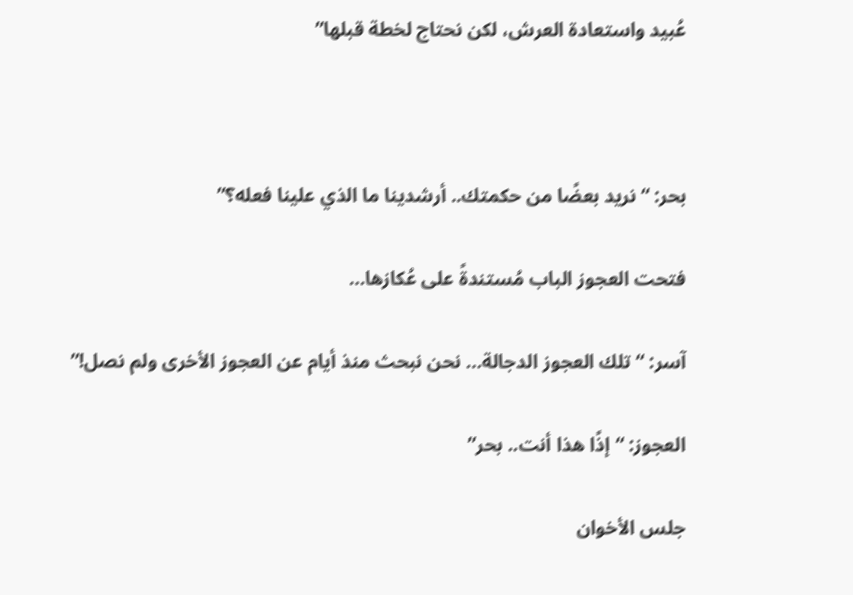عُبيد واستعادة العرش، لكن نحتاج لخطة قبلها”



بحر: “نريد بعضًا من حكمتك.. أرشدينا ما الذي علينا فعله؟”

فتحت العجوز الباب مُستندةً على عُكازها…

آسر: “تلك العجوز الدجالة… نحن نبحث منذ أيام عن العجوز الأخرى ولم نصل!”

العجوز: “إذًا هذا أنت.. بحر”

جلس الأخوان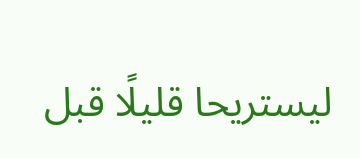ليستريحا قليلًا قبل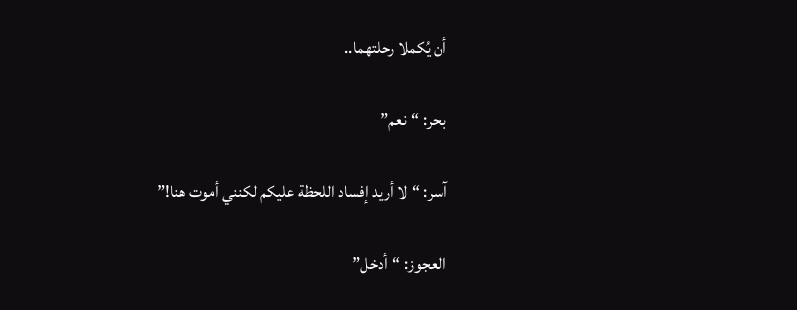أن يُكملا رحلتهما..

بحر: “نعم”

آسر: “لا أريد إفساد اللحظة عليكم لكنني أموت هنا!”

العجوز: “أدخل”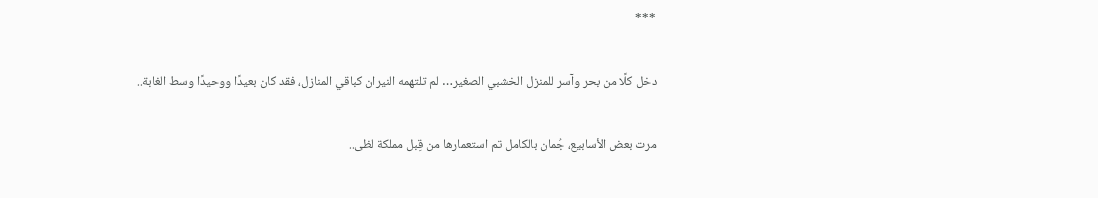***

دخل كلًا من بحر وآسر للمنزل الخشبي الصغير… لم تلتهمه النيران كباقي المنازل، فقد كان بعيدًا ووحيدًا وسط الغابة..

مرت بعض الأسابيع، جُمان بالكامل تم استعمارها من قِبل مملكة لظى..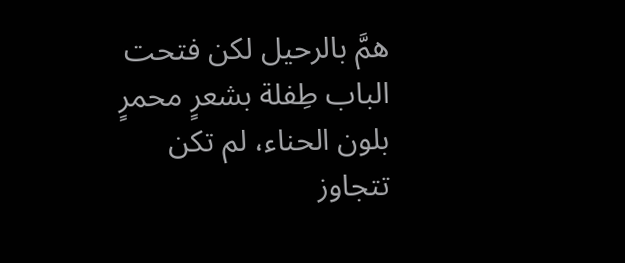همَّ بالرحيل لكن فتحت الباب طِفلة بشعرٍ محمرٍ بلون الحناء، لم تكن تتجاوز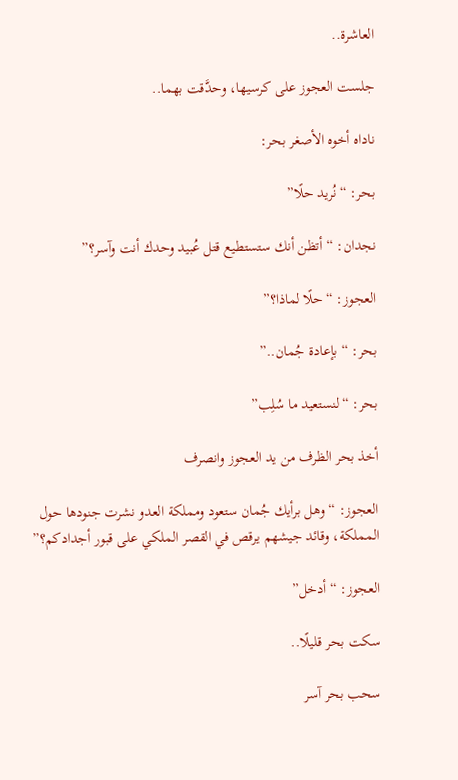العاشرة..

جلست العجوز على كرسيها، وحدَّقت بهما..

ناداه أخوه الأصغر بحر:

بحر: “نُريد حلًا”

نجدان: “أتظن أنك ستستطيع قتل عُبيد وحدك أنت وآسر؟”

العجوز: “حلًا لماذا؟”

بحر: “بإعادة جُمان..”

بحر: “لنستعيد ما سُلِب”

أخذ بحر الظرف من يد العجوز وانصرف

العجوز: “وهل برأيك جُمان ستعود ومملكة العدو نشرت جنودها حول المملكة، وقائد جيشهم يرقص في القصر الملكي على قبور أجدادكم؟”

العجوز: “أدخل”

سكت بحر قليلًا..

سحب بحر آسر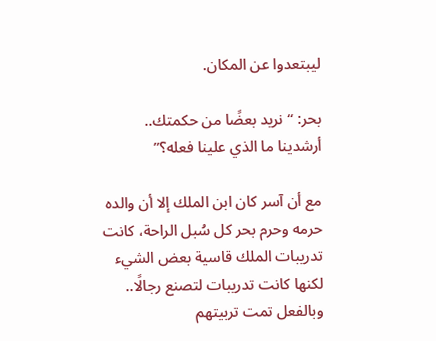ليبتعدوا عن المكان.

بحر: “نريد بعضًا من حكمتك.. أرشدينا ما الذي علينا فعله؟”

مع أن آسر كان ابن الملك إلا أن والده حرمه وحرم بحر كل سُبل الراحة، كانت تدريبات الملك قاسية بعض الشيء لكنها كانت تدريبات لتصنع رجالًا.. وبالفعل تمت تربيتهم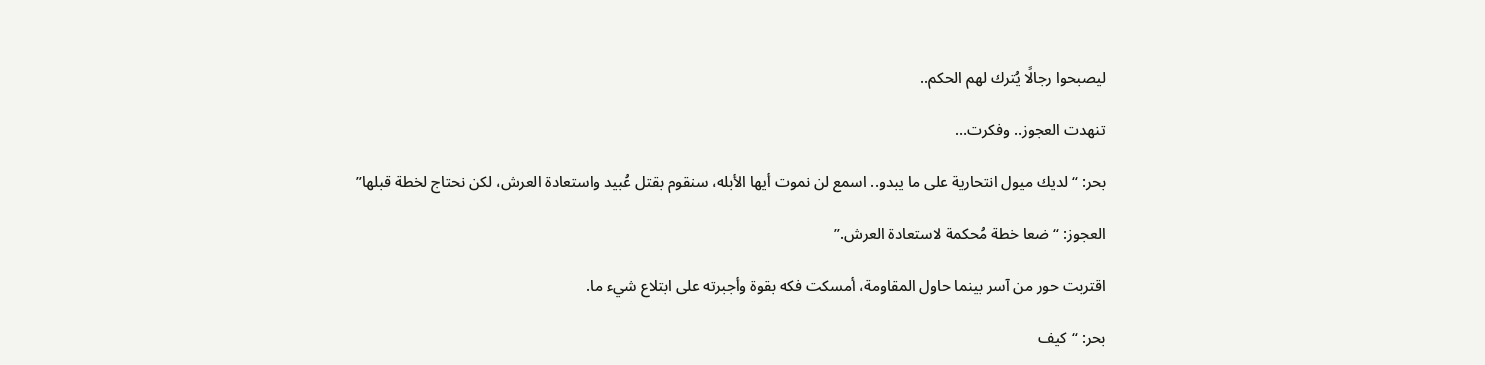ليصبحوا رجالًا يُترك لهم الحكم..

تنهدت العجوز.. وفكرت…

بحر: “لديك ميول انتحارية على ما يبدو.. اسمع لن نموت أيها الأبله، سنقوم بقتل عُبيد واستعادة العرش، لكن نحتاج لخطة قبلها”

العجوز: “ضعا خطة مُحكمة لاستعادة العرش.”

اقتربت حور من آسر بينما حاول المقاومة، أمسكت فكه بقوة وأجبرته على ابتلاع شيء ما.

بحر: “كيف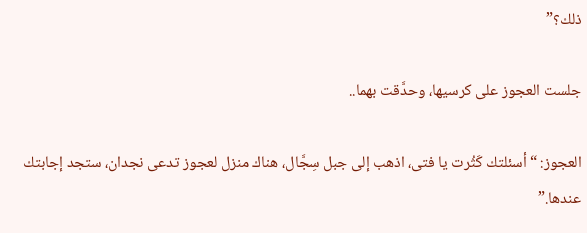ذلك؟”

جلست العجوز على كرسيها، وحدَّقت بهما..

العجوز: “أسئلتك كَثُرت يا فتى، اذهب إلى جبل سِجَّال، هناك منزل لعجوز تدعى نجدان، ستجد إجابتك عندها.”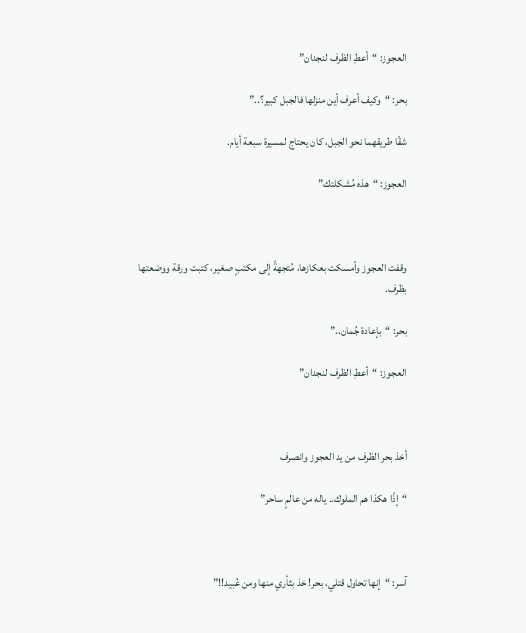العجوز: “أعطِ الظرف لنجدان”

بحر: “وكيف أعرف أين منزلها فالجبل كبير؟..”

شقّا طريقهما نحو الجبل، كان يحتاج لمسيرة سبعة أيام.

العجوز: “هذه مُشكلتك”



وقفت العجوز وأمسكت بعكازها، مُتجهةً إلى مكتبٍ صغير، كتبت ورقة ووضعتها بظرف.

بحر: “بإعادة جُمان..”

العجوز: “أعطِ الظرف لنجدان”



أخذ بحر الظرف من يد العجوز وانصرف

“إذًا هكذا هم الملوك.. ياله من عالمٍ ساحر”



آسر: “إنها تحاول قتلي، بحر! خذ بثأري منها ومن عُبيد!!”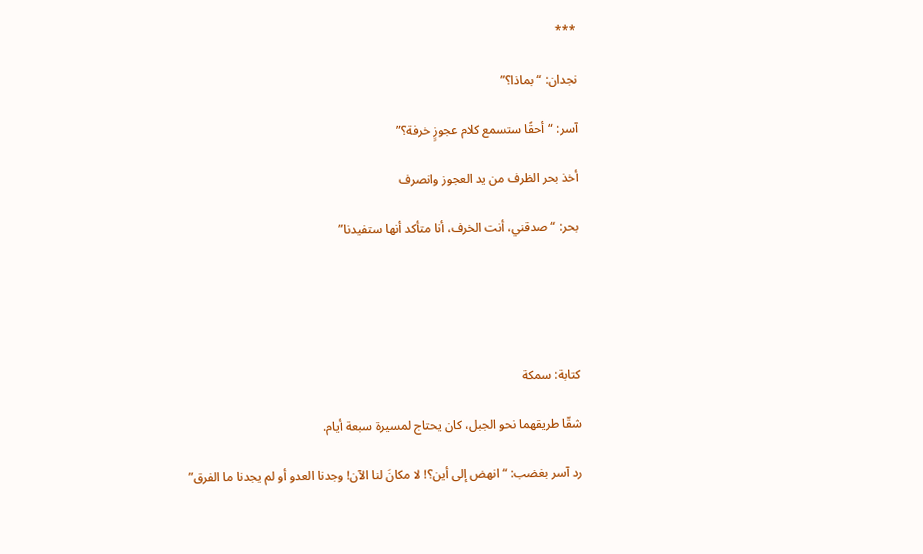***

نجدان: “بماذا؟”

آسر: “أحقًا ستسمع كلام عجوزٍ خرفة؟”

أخذ بحر الظرف من يد العجوز وانصرف

بحر: “صدقني، أنت الخرف، أنا متأكد أنها ستفيدنا”





كتابة: سمكة

شقّا طريقهما نحو الجبل، كان يحتاج لمسيرة سبعة أيام.

رد آسر بغضب: “انهض إلى أين؟! لا مكانَ لنا الآن! وجدنا العدو أو لم يجدنا ما الفرق”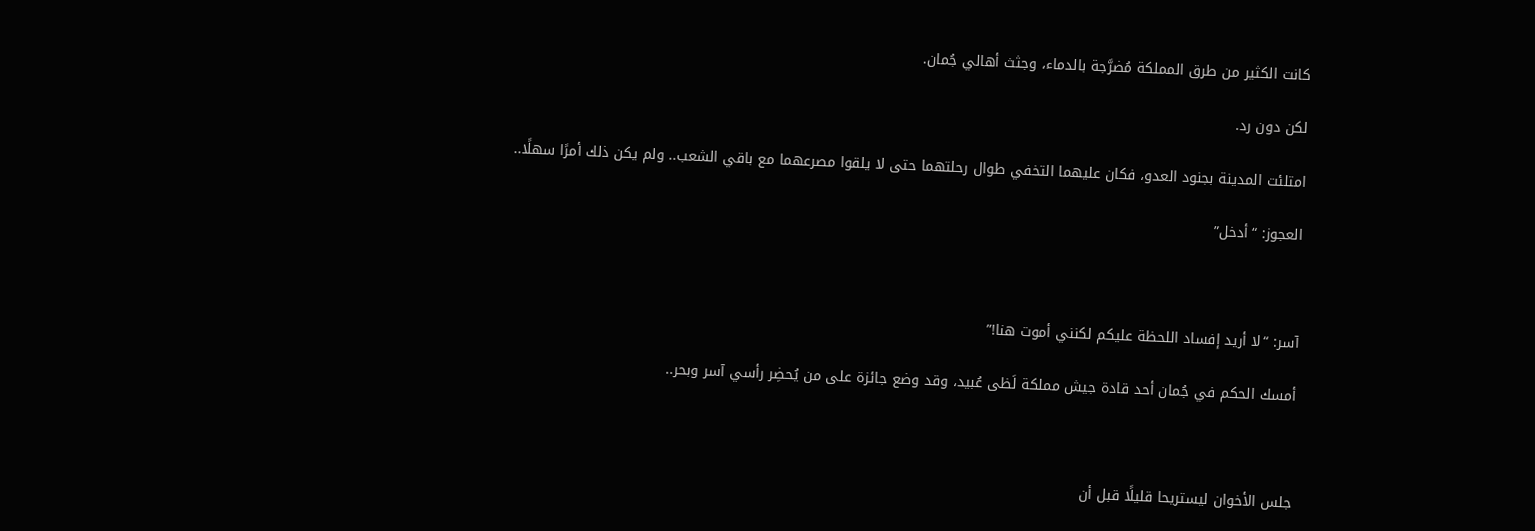كانت الكثير من طرق المملكة مُضرَّجة بالدماء، وجثث أهالي جُمان.

لكن دون رد.

امتلئت المدينة بجنود العدو، فكان عليهما التخفي طوال رحلتهما حتى لا يلقوا مصرعهما مع باقي الشعب.. ولم يكن ذلك أمرًا سهلًا..

العجوز: “أدخل”



آسر: “لا أريد إفساد اللحظة عليكم لكنني أموت هنا!”

أمسك الحكم في جُمان أحد قادة جيش مملكة لَظى عُبيد، وقد وضع جائزة على من يُحضِر رأسي آسر وبحر..



جلس الأخوان ليستريحا قليلًا قبل أن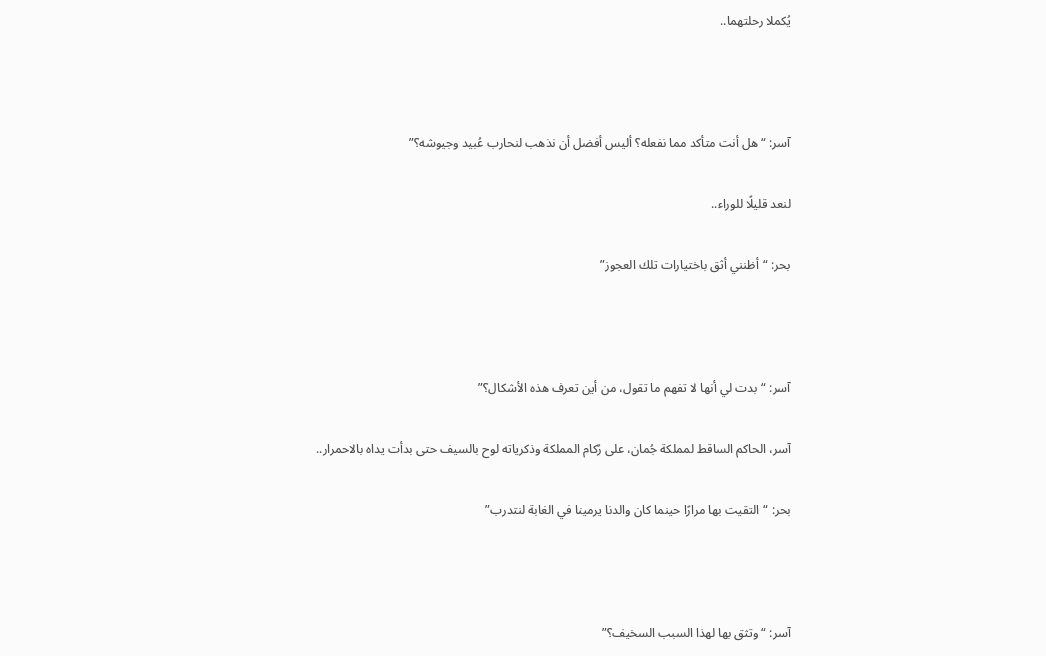يُكملا رحلتهما..



آسر: “هل أنت متأكد مما نفعله؟ أليس أفضل أن نذهب لنحارب عُبيد وجيوشه؟”

لنعد قليلًا للوراء..

بحر: “أظنني أثق باختيارات تلك العجوز”



آسر: “بدت لي أنها لا تفهم ما تقول، من أين تعرف هذه الأشكال؟”

آسر، الحاكم الساقط لمملكة جُمان، على رُكام المملكة وذكرياته لوح بالسيف حتى بدأت يداه بالاحمرار..

بحر: “التقيت بها مرارًا حينما كان والدنا يرمينا في الغابة لنتدرب”



آسر: “وتثق بها لهذا السبب السخيف؟”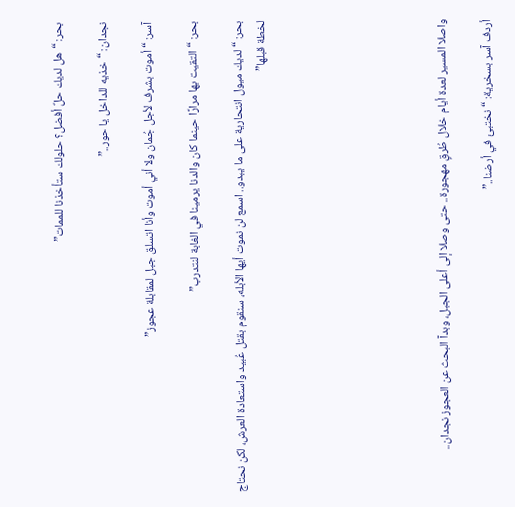بحر: “هل لديك حلٌ أفضل؟ حلولك ستأخذنا للممات”

نجدان: “خذيه للداخل يا حور..”

آسر: “أموت بشرف لأجل جُمان ولا أني أموت وأنا اتسلق جبل لمقابلة عجوز”

بحر: “التقيت بها مرارًا حينما كان والدنا يرمينا في الغابة لنتدرب”

بحر: “لديك ميول انتحارية على ما يبدو.. اسمع لن نموت أيها الأبله، سنقوم بقتل عُبيد واستعادة العرش، لكن نحتاج لخطة قبلها”







واصلا المسير لعدة أيام خلال طُرقٍ مهجورة.. حتى وصلا إلى أعلى الجبل، وبدآ البحث عن العجوز نجدان..

أردف آسر بسخرية: “نختبئ في أرضنا..”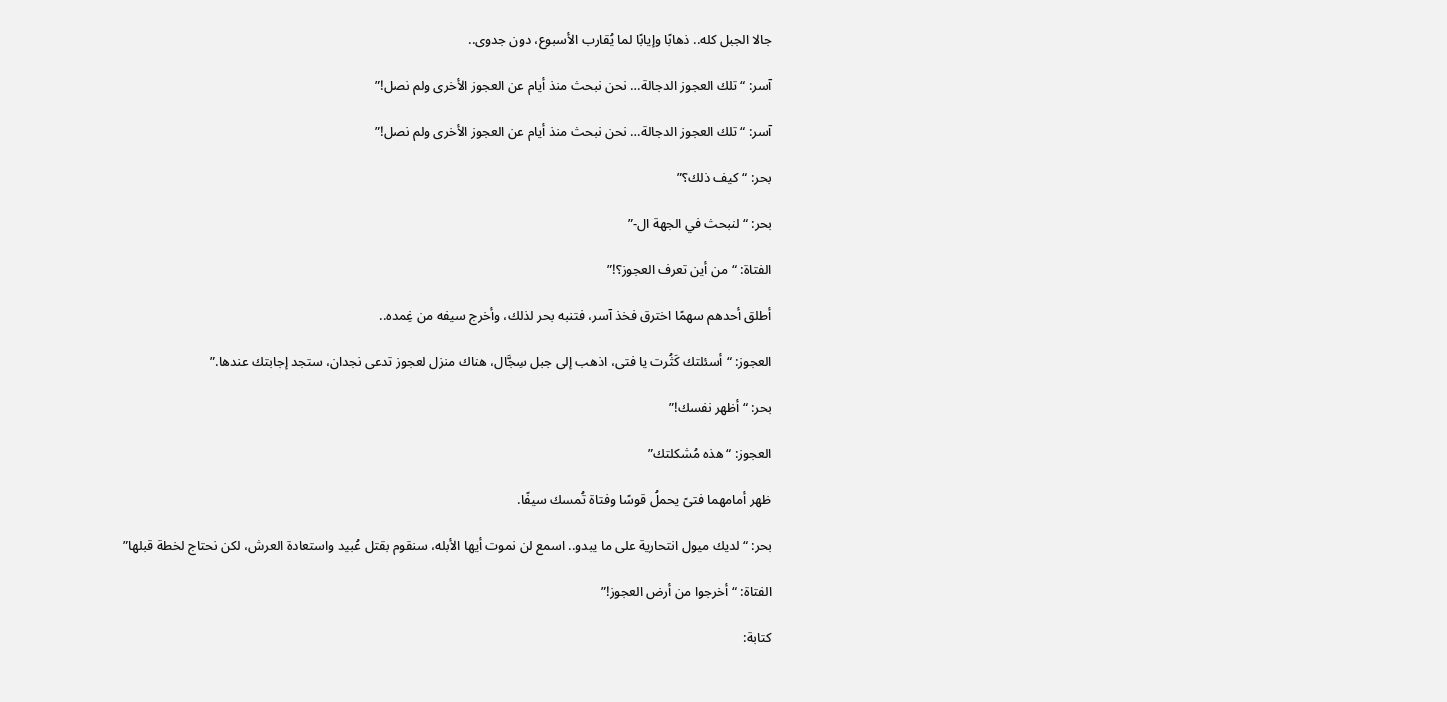جالا الجبل كله.. ذهابًا وإيابًا لما يُقارب الأسبوع، دون جدوى..

آسر: “تلك العجوز الدجالة… نحن نبحث منذ أيام عن العجوز الأخرى ولم نصل!”

آسر: “تلك العجوز الدجالة… نحن نبحث منذ أيام عن العجوز الأخرى ولم نصل!”

بحر: “كيف ذلك؟”

بحر: “لنبحث في الجهة ال-”

الفتاة: “من أين تعرف العجوز؟!”

أطلق أحدهم سهمًا اخترق فخذ آسر، فتنبه بحر لذلك، وأخرج سيفه من غِمده..

العجوز: “أسئلتك كَثُرت يا فتى، اذهب إلى جبل سِجَّال، هناك منزل لعجوز تدعى نجدان، ستجد إجابتك عندها.”

بحر: “أظهر نفسك!”

العجوز: “هذه مُشكلتك”

ظهر أمامهما فتىً يحملُ قوسًا وفتاة تُمسك سيفًا.

بحر: “لديك ميول انتحارية على ما يبدو.. اسمع لن نموت أيها الأبله، سنقوم بقتل عُبيد واستعادة العرش، لكن نحتاج لخطة قبلها”

الفتاة: “أخرجوا من أرض العجوز!”

كتابة: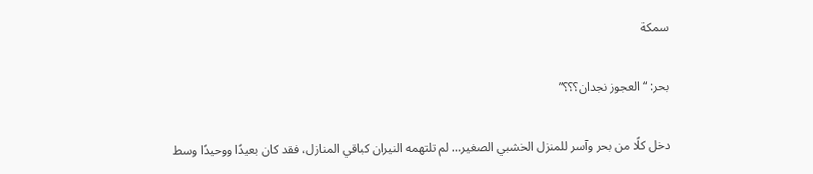سمكة

بحر: “العجوز نجدان؟؟؟”

دخل كلًا من بحر وآسر للمنزل الخشبي الصغير… لم تلتهمه النيران كباقي المنازل، فقد كان بعيدًا ووحيدًا وسط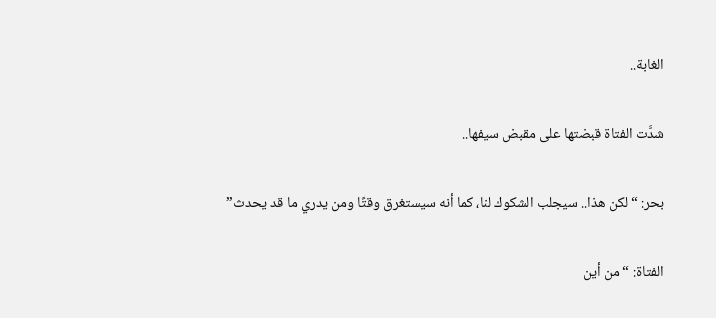الغابة..

شدَّت الفتاة قبضتها على مقبض سيفها..

بحر: “لكن هذا.. سيجلب الشكوك لنا، كما أنه سيستغرق وقتًا ومن يدري ما قد يحدث”

الفتاة: “من أين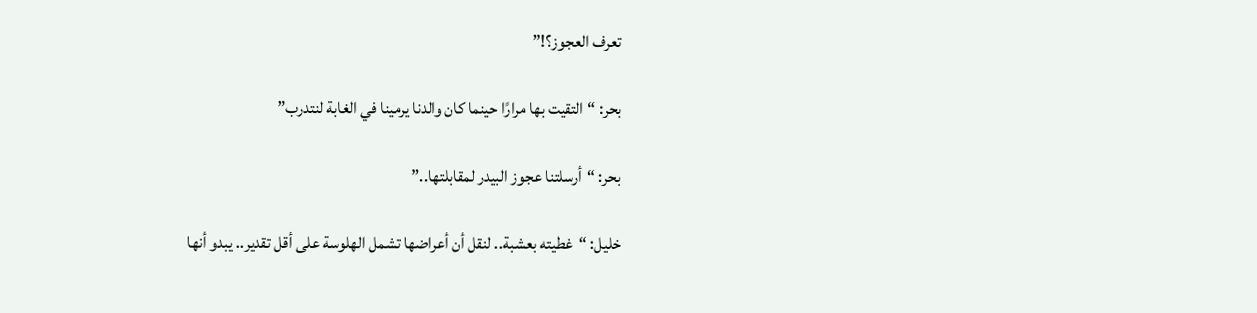تعرف العجوز؟!”

بحر: “التقيت بها مرارًا حينما كان والدنا يرمينا في الغابة لنتدرب”

بحر: “أرسلتنا عجوز البيدر لمقابلتها..”

خليل: “غطيته بعشبة.. لنقل أن أعراضها تشمل الهلوسة على أقل تقدير.. يبدو أنها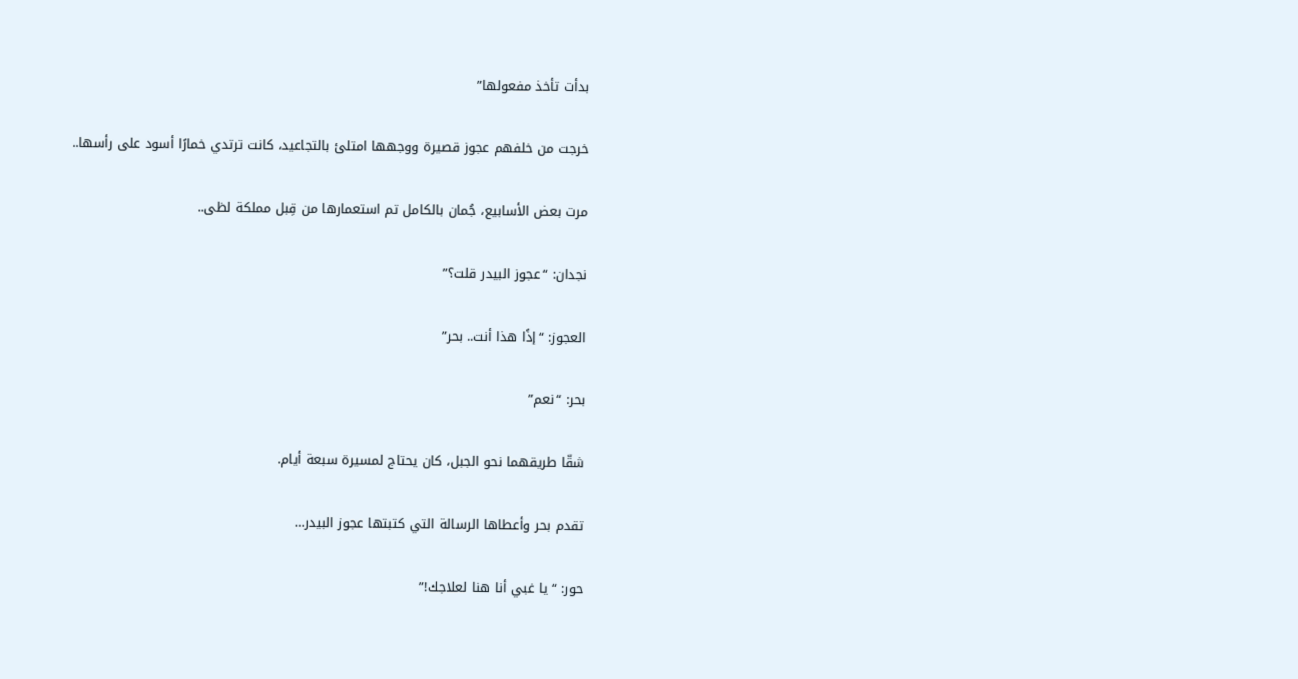بدأت تأخذ مفعولها”

خرجت من خلفهم عجوز قصيرة ووجهها امتلئ بالتجاعيد، كانت ترتدي خمارًا أسود على رأسها..

مرت بعض الأسابيع، جُمان بالكامل تم استعمارها من قِبل مملكة لظى..

نجدان: “عجوز البيدر قلت؟”

العجوز: “إذًا هذا أنت.. بحر”

بحر: “نعم”

شقّا طريقهما نحو الجبل، كان يحتاج لمسيرة سبعة أيام.

تقدم بحر وأعطاها الرسالة التي كتبتها عجوز البيدر…

حور: “يا غبي أنا هنا لعلاجك!”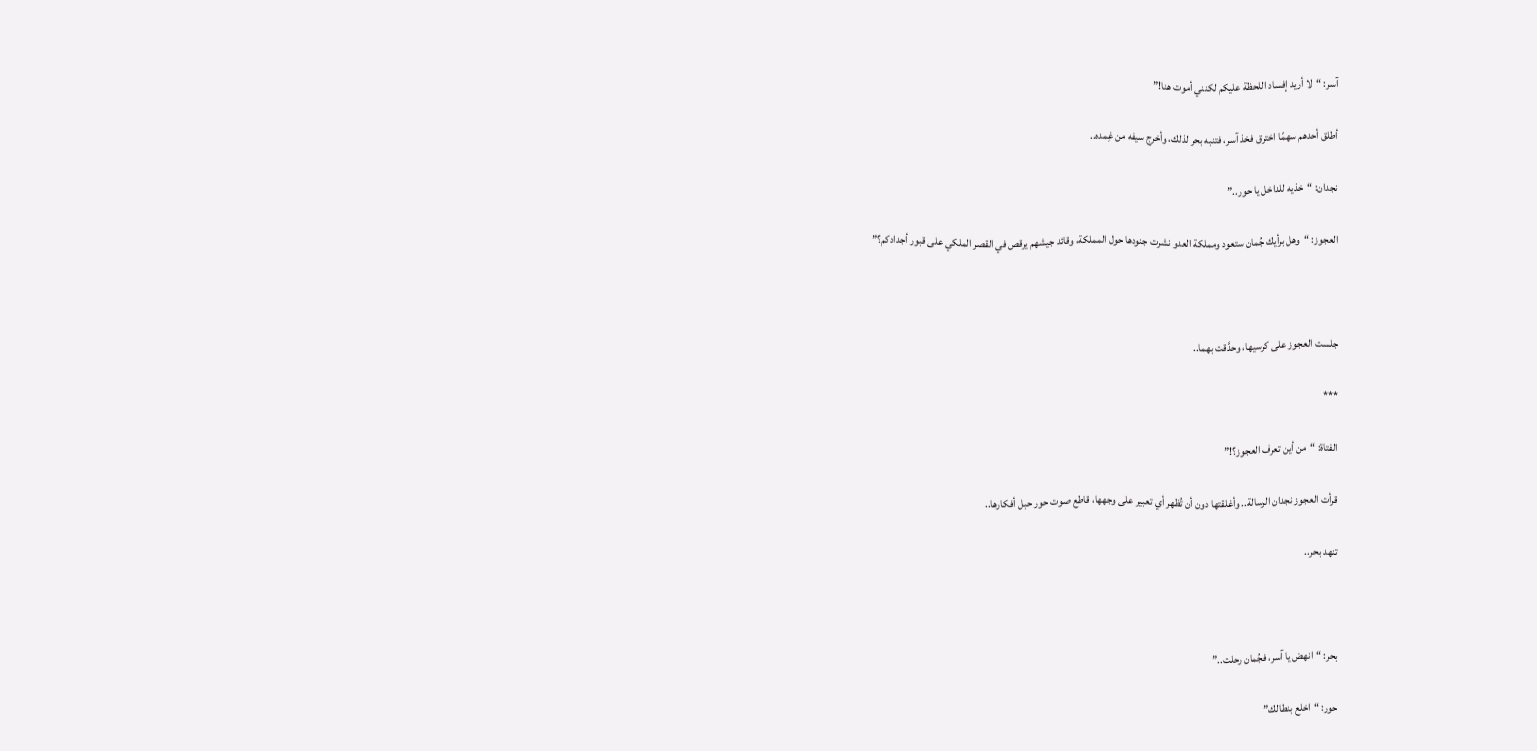آسر: “لا أريد إفساد اللحظة عليكم لكنني أموت هنا!”

أطلق أحدهم سهمًا اخترق فخذ آسر، فتنبه بحر لذلك، وأخرج سيفه من غِمده..

نجدان: “خذيه للداخل يا حور..”

العجوز: “وهل برأيك جُمان ستعود ومملكة العدو نشرت جنودها حول المملكة، وقائد جيشهم يرقص في القصر الملكي على قبور أجدادكم؟”



جلست العجوز على كرسيها، وحدَّقت بهما..

***

الفتاة: “من أين تعرف العجوز؟!”

قرأت العجوز نجدان الرسالة.. وأغلقتها دون أن تُظهر أي تعبير على وجهها، قاطع صوت حور حبل أفكارها..

تنهد بحر..



بحر: “انهض يا آسر، فجُمان رحلت..”

حور: “اخلع بنطالك”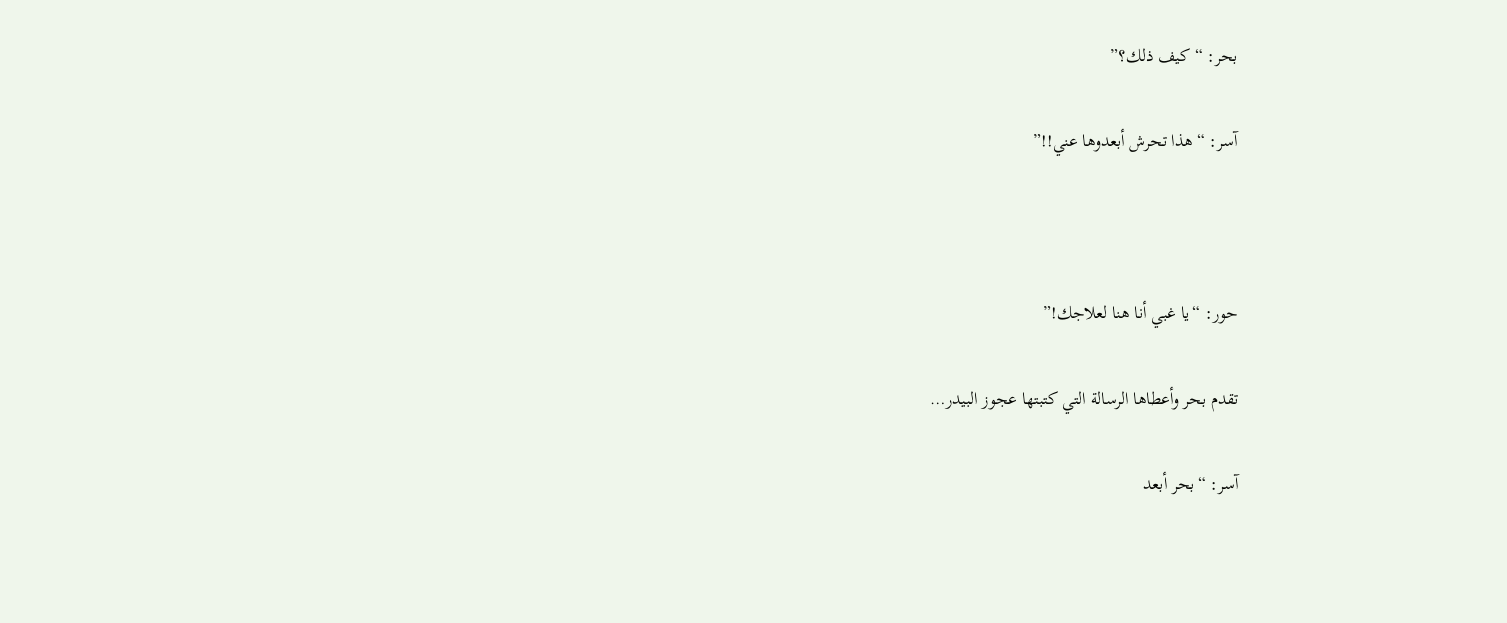بحر: “كيف ذلك؟”

آسر: “هذا تحرش أبعدوها عني!!”



حور: “يا غبي أنا هنا لعلاجك!”

تقدم بحر وأعطاها الرسالة التي كتبتها عجوز البيدر…

آسر: “بحر أبعد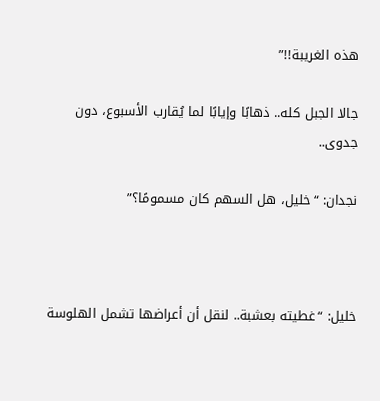هذه الغريبة!!”

جالا الجبل كله.. ذهابًا وإيابًا لما يُقارب الأسبوع، دون جدوى..

نجدان: “خليل، هل السهم كان مسمومًا؟”



خليل: “غطيته بعشبة.. لنقل أن أعراضها تشمل الهلوسة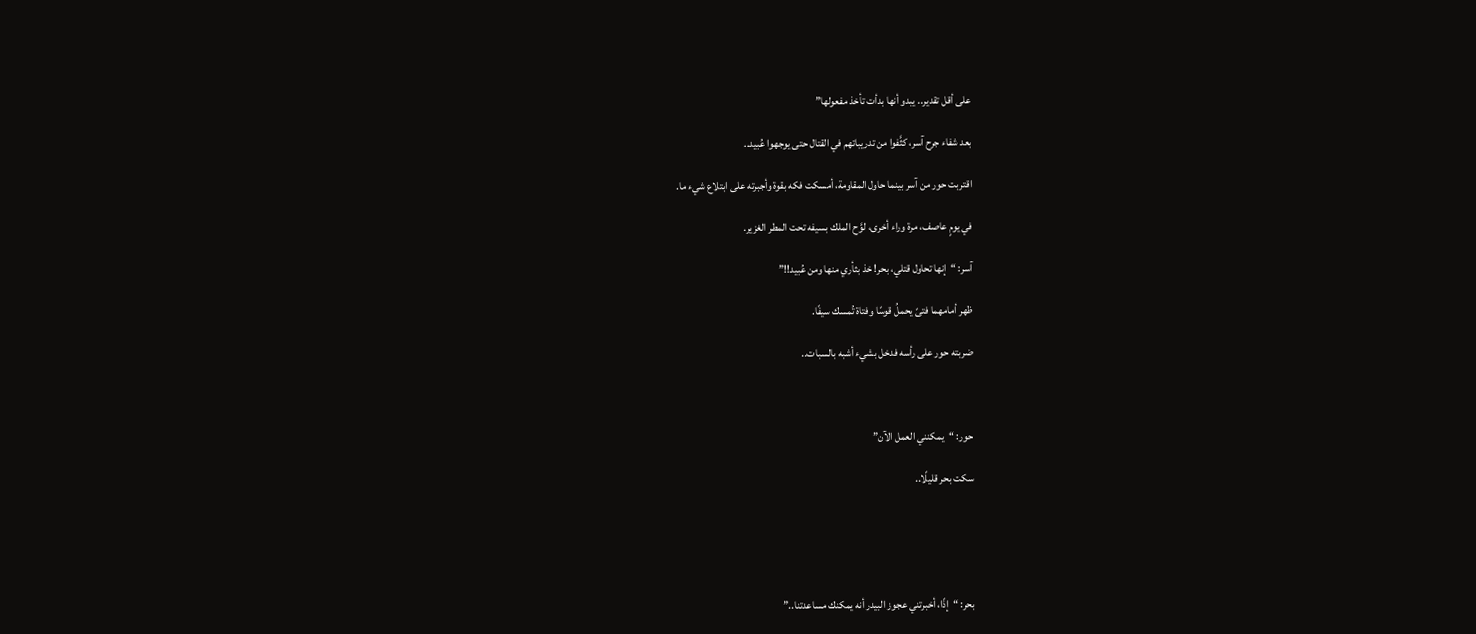على أقل تقدير.. يبدو أنها بدأت تأخذ مفعولها”

بعد شفاء جرح آسر، كثَّفوا من تدريباتهم في القتال حتى يوجهوا عُبيد..

اقتربت حور من آسر بينما حاول المقاومة، أمسكت فكه بقوة وأجبرته على ابتلاع شيء ما.

في يومٍ عاصف، مرة وراء أخرى، لوَّح الملك بسيفه تحت المطر الغزير.

آسر: “إنها تحاول قتلي، بحر! خذ بثأري منها ومن عُبيد!!”

ظهر أمامهما فتىً يحملُ قوسًا وفتاة تُمسك سيفًا.

ضربته حور على رأسه فدخل بشيء أشبه بالسبات..



حور: “يمكنني العمل الآن”

سكت بحر قليلًا..





بحر: “إذًا، أخبرتني عجوز البيدر أنه يمكنك مساعدتنا..”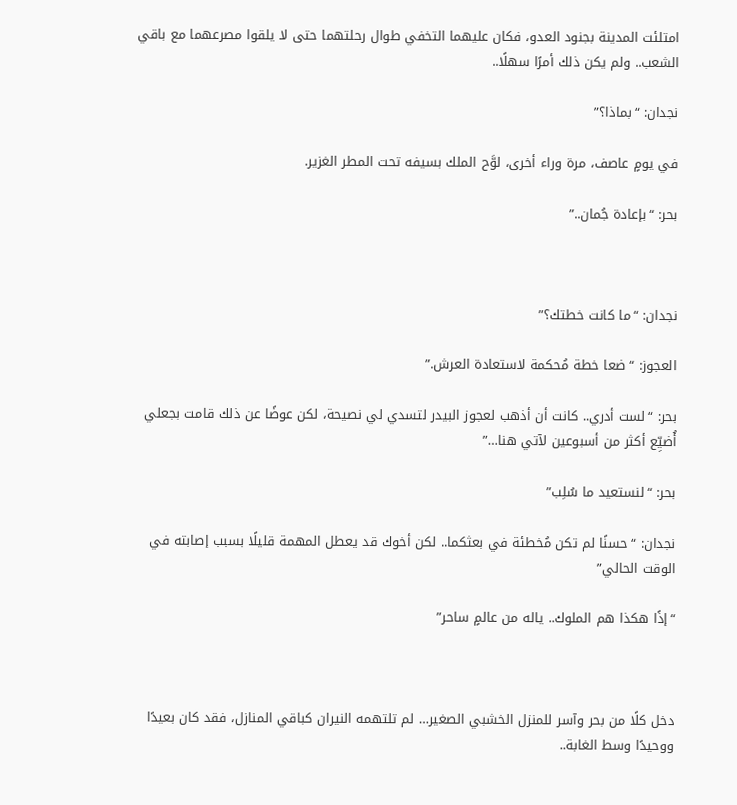امتلئت المدينة بجنود العدو، فكان عليهما التخفي طوال رحلتهما حتى لا يلقوا مصرعهما مع باقي الشعب.. ولم يكن ذلك أمرًا سهلًا..

نجدان: “بماذا؟”

في يومٍ عاصف، مرة وراء أخرى، لوَّح الملك بسيفه تحت المطر الغزير.

بحر: “بإعادة جُمان..”



نجدان: “ما كانت خطتك؟”

العجوز: “ضعا خطة مُحكمة لاستعادة العرش.”

بحر: “لست أدري.. كانت أن أذهب لعجوز البيدر لتسدي لي نصيحة، لكن عوضًا عن ذلك قامت بجعلي أُضيِّع أكثر من أسبوعين لآتي هنا…”

بحر: “لنستعيد ما سُلِب”

نجدان: “حسنًا لم تكن مُخطئة في بعثكما.. لكن أخوك قد يعطل المهمة قليلًا بسبب إصابته في الوقت الحالي”

“إذًا هكذا هم الملوك.. ياله من عالمٍ ساحر”



دخل كلًا من بحر وآسر للمنزل الخشبي الصغير… لم تلتهمه النيران كباقي المنازل، فقد كان بعيدًا ووحيدًا وسط الغابة..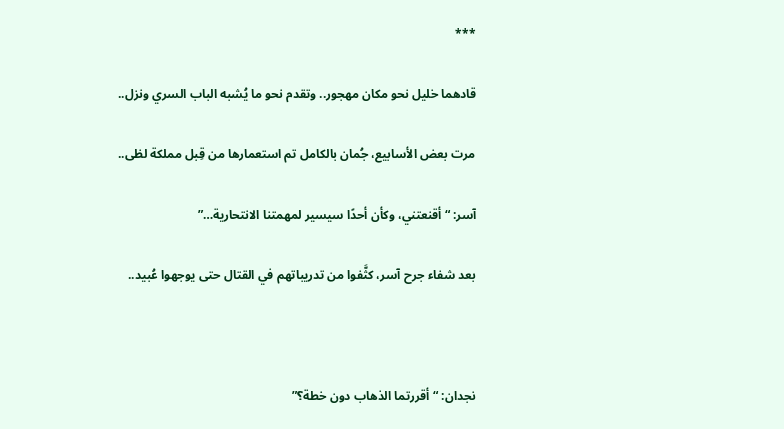***

قادهما خليل نحو مكان مهجور.. وتقدم نحو ما يُشبه الباب السري ونزل..

مرت بعض الأسابيع، جُمان بالكامل تم استعمارها من قِبل مملكة لظى..

آسر: “أقنعتني، وكأن أحدًا سيسير لمهمتنا الانتحارية…”

بعد شفاء جرح آسر، كثَّفوا من تدريباتهم في القتال حتى يوجهوا عُبيد..



نجدان: “أقررتما الذهاب دون خطة؟”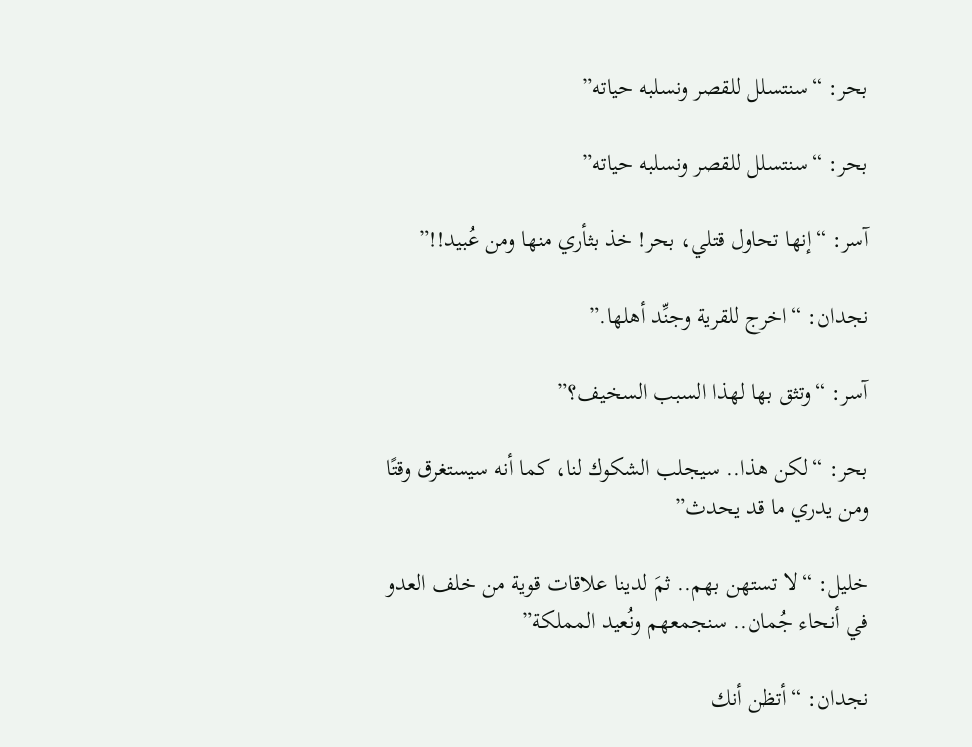بحر: “سنتسلل للقصر ونسلبه حياته”

بحر: “سنتسلل للقصر ونسلبه حياته”

آسر: “إنها تحاول قتلي، بحر! خذ بثأري منها ومن عُبيد!!”

نجدان: “اخرج للقرية وجنِّد أهلها.”

آسر: “وتثق بها لهذا السبب السخيف؟”

بحر: “لكن هذا.. سيجلب الشكوك لنا، كما أنه سيستغرق وقتًا ومن يدري ما قد يحدث”

خليل: “لا تستهن بهم.. ثمَ لدينا علاقات قوية من خلف العدو في أنحاء جُمان.. سنجمعهم ونُعيد المملكة”

نجدان: “أتظن أنك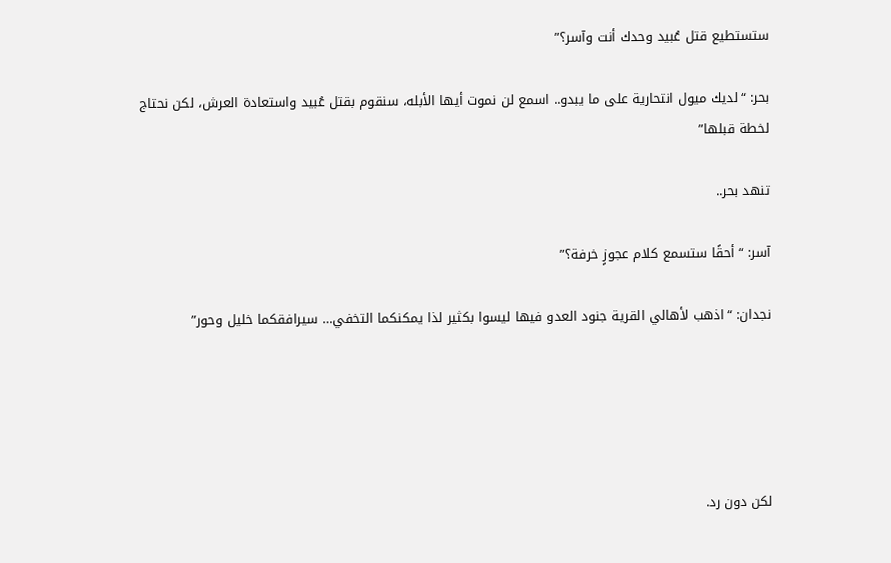ستستطيع قتل عُبيد وحدك أنت وآسر؟”

بحر: “لديك ميول انتحارية على ما يبدو.. اسمع لن نموت أيها الأبله، سنقوم بقتل عُبيد واستعادة العرش، لكن نحتاج لخطة قبلها”

تنهد بحر..

آسر: “أحقًا ستسمع كلام عجوزٍ خرفة؟”

نجدان: “اذهب لأهالي القرية جنود العدو فيها ليسوا بكثير لذا يمكنكما التخفي… سيرافقكما خليل وحور”





لكن دون رد.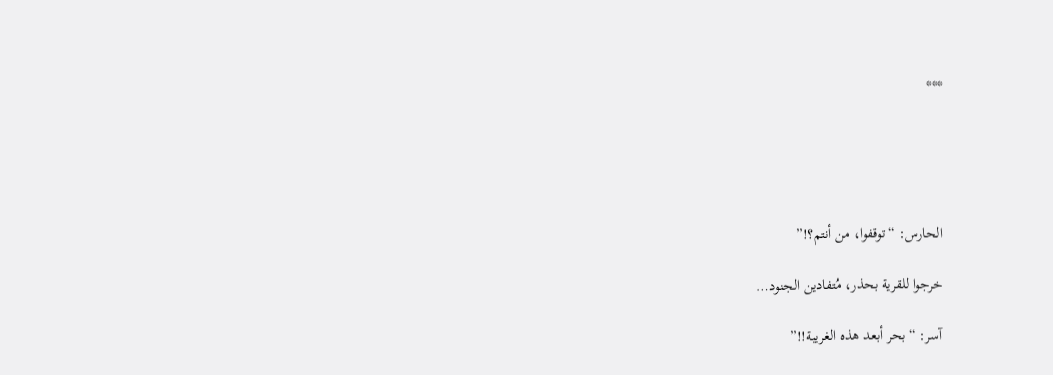***





الحارس: “توقفوا، من أنتم؟!”

خرجوا للقرية بحذر، مُتفادين الجنود…

آسر: “بحر أبعد هذه الغريبة!!”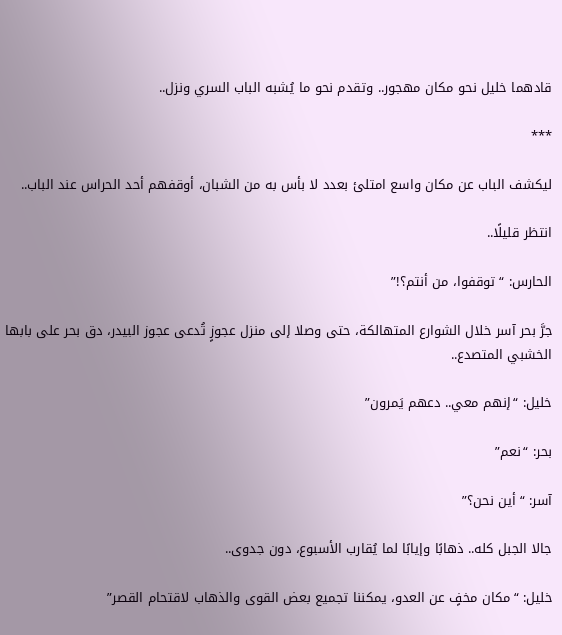قادهما خليل نحو مكان مهجور.. وتقدم نحو ما يُشبه الباب السري ونزل..

***

ليكشف الباب عن مكان واسع امتلئ بعدد لا بأس به من الشبان، أوقفهم أحد الحراس عند الباب..

انتظر قليلًا..

الحارس: “توقفوا، من أنتم؟!”

جرَّ بحر آسر خلال الشوارع المتهالكة، حتى وصلا إلى منزل عجوزٍ تُدعى عجوز البيدر، دق بحر على بابها الخشبي المتصدع..

خليل: “إنهم معي.. دعهم يَمرون”

بحر: “نعم”

آسر: “أين نحن؟”

جالا الجبل كله.. ذهابًا وإيابًا لما يُقارب الأسبوع، دون جدوى..

خليل: “مكان مخفٍ عن العدو، يمكننا تجميع بعض القوى والذهاب لاقتحام القصر”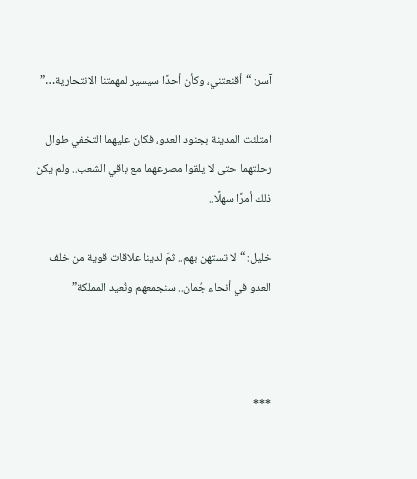آسر: “أقنعتني، وكأن أحدًا سيسير لمهمتنا الانتحارية…”

امتلئت المدينة بجنود العدو، فكان عليهما التخفي طوال رحلتهما حتى لا يلقوا مصرعهما مع باقي الشعب.. ولم يكن ذلك أمرًا سهلًا..

خليل: “لا تستهن بهم.. ثمَ لدينا علاقات قوية من خلف العدو في أنحاء جُمان.. سنجمعهم ونُعيد المملكة”



***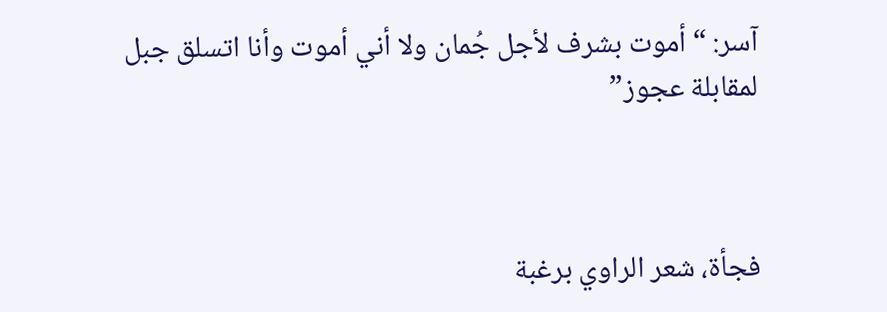آسر: “أموت بشرف لأجل جُمان ولا أني أموت وأنا اتسلق جبل لمقابلة عجوز”



فجأة، شعر الراوي برغبة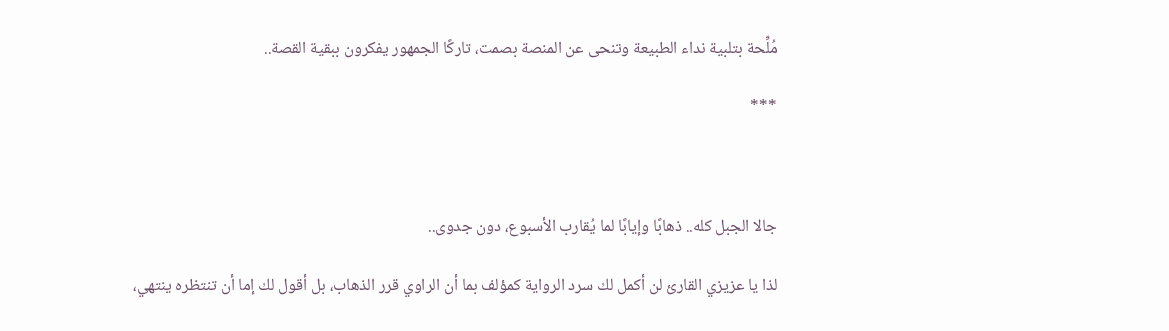مُلِّحة بتلبية نداء الطبيعة وتنحى عن المنصة بصمت، تاركًا الجمهور يفكرون ببقية القصة..

***



جالا الجبل كله.. ذهابًا وإيابًا لما يُقارب الأسبوع، دون جدوى..

لذا يا عزيزي القارئ لن أكمل لك سرد الرواية كمؤلف بما أن الراوي قرر الذهاب، بل أقول لك إما أن تنتظره ينتهي،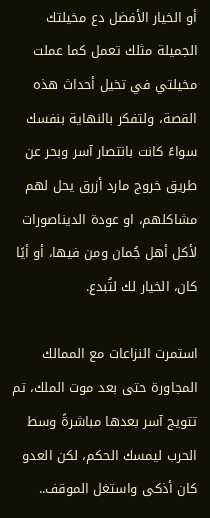أو الخيار الأفضل دع مخيلتك الجميلة مثلك تعمل كما عملت مخيلتي في تخيل أحداث هذه القصة، ولتفكر بالنهاية بنفسك سواءً كانت بانتصار آسر وبحر عن طريق خروج مارد أزرق يحل لهم مشاكلهم، او عودة الديناصورات لأكل أهل جُمان ومن فيها، أو أيًا كان، الخيار لك لتُبدع.

استمرت النزاعات مع الممالك المجاورة حتى بعد موت الملك، تم تتويج آسر بعدها مباشرةً وسط الحرب ليمسك الحكم، لكن العدو كان أذكى واستغل الموقف..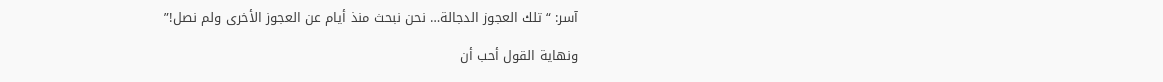آسر: “تلك العجوز الدجالة… نحن نبحث منذ أيام عن العجوز الأخرى ولم نصل!”

ونهاية القول أحب أن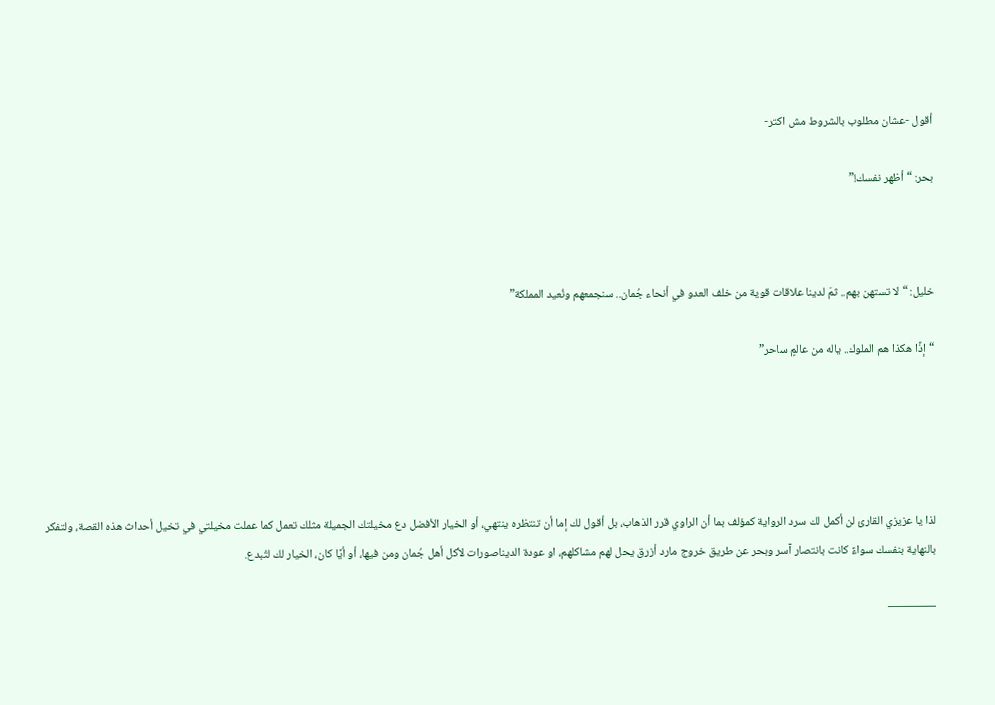أقول -عشان مطلوب بالشروط مش اكتر-

بحر: “أظهر نفسك!”



خليل: “لا تستهن بهم.. ثمَ لدينا علاقات قوية من خلف العدو في أنحاء جُمان.. سنجمعهم ونُعيد المملكة”

“إذًا هكذا هم الملوك.. ياله من عالمٍ ساحر”





لذا يا عزيزي القارئ لن أكمل لك سرد الرواية كمؤلف بما أن الراوي قرر الذهاب، بل أقول لك إما أن تنتظره ينتهي، أو الخيار الأفضل دع مخيلتك الجميلة مثلك تعمل كما عملت مخيلتي في تخيل أحداث هذه القصة، ولتفكر بالنهاية بنفسك سواءً كانت بانتصار آسر وبحر عن طريق خروج مارد أزرق يحل لهم مشاكلهم، او عودة الديناصورات لأكل أهل جُمان ومن فيها، أو أيًا كان، الخيار لك لتُبدع.

————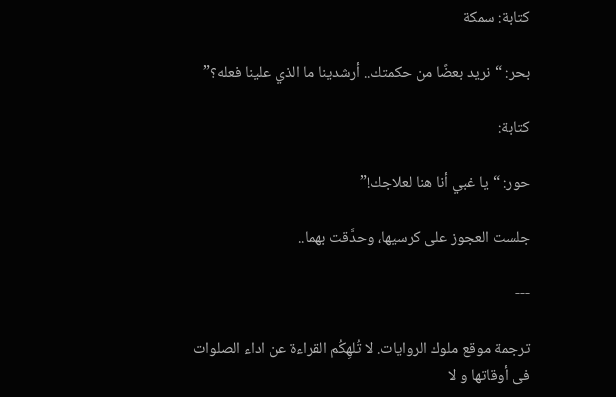كتابة: سمكة

بحر: “نريد بعضًا من حكمتك.. أرشدينا ما الذي علينا فعله؟”

كتابة:

حور: “يا غبي أنا هنا لعلاجك!”

جلست العجوز على كرسيها، وحدَّقت بهما..

---

ترجمة موقع ملوك الروايات. لا تُلهِكُم القراءة عن اداء الصلوات فى أوقاتها و لا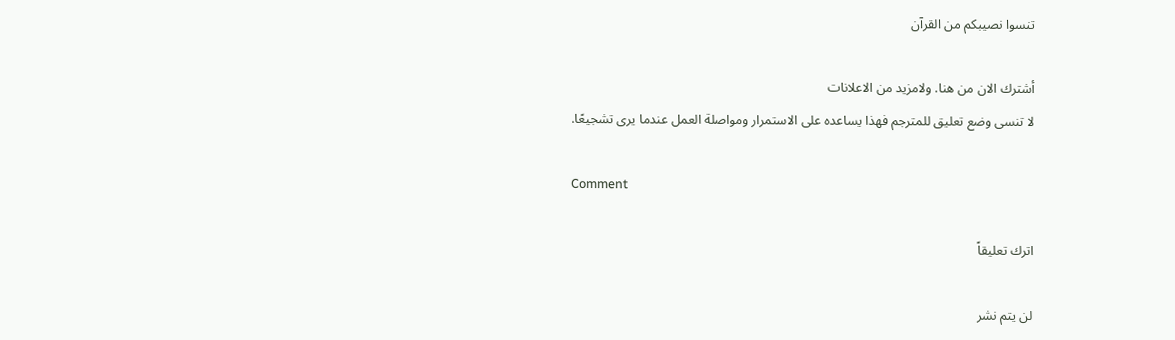تنسوا نصيبكم من القرآن

أشترك الان من هنا. ولامزيد من الاعلانات
لا تنسى وضع تعليق للمترجم فهذا يساعده على الاستمرار ومواصلة العمل عندما يرى تشجيعًا.

Comment

اترك تعليقاً

لن يتم نشر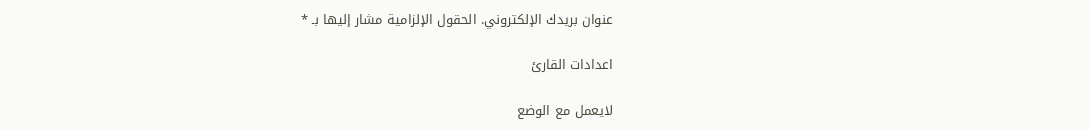عنوان بريدك الإلكتروني. الحقول الإلزامية مشار إليها بـ *

اعدادات القارئ

لايعمل مع الوضع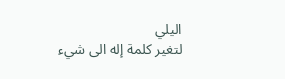اليلي
لتغير كلمة إله الى شيء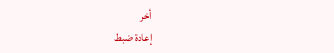أخر
إعادة ضبط